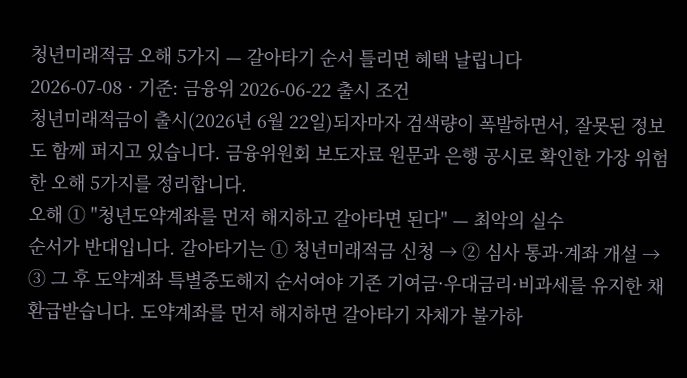청년미래적금 오해 5가지 — 갈아타기 순서 틀리면 혜택 날립니다
2026-07-08 · 기준: 금융위 2026-06-22 출시 조건
청년미래적금이 출시(2026년 6월 22일)되자마자 검색량이 폭발하면서, 잘못된 정보도 함께 퍼지고 있습니다. 금융위원회 보도자료 원문과 은행 공시로 확인한 가장 위험한 오해 5가지를 정리합니다.
오해 ① "청년도약계좌를 먼저 해지하고 갈아타면 된다" — 최악의 실수
순서가 반대입니다. 갈아타기는 ① 청년미래적금 신청 → ② 심사 통과·계좌 개설 → ③ 그 후 도약계좌 특별중도해지 순서여야 기존 기여금·우대금리·비과세를 유지한 채 환급받습니다. 도약계좌를 먼저 해지하면 갈아타기 자체가 불가하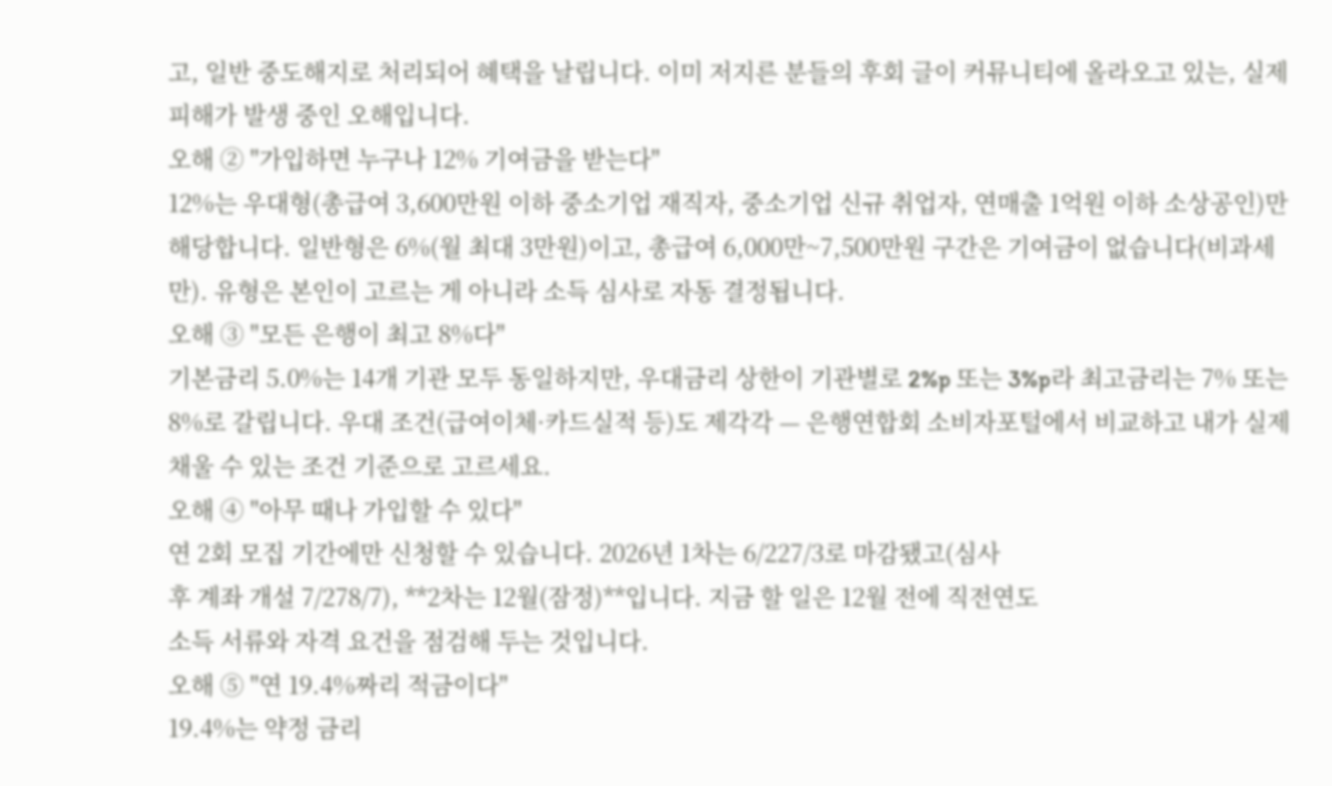고, 일반 중도해지로 처리되어 혜택을 날립니다. 이미 저지른 분들의 후회 글이 커뮤니티에 올라오고 있는, 실제 피해가 발생 중인 오해입니다.
오해 ② "가입하면 누구나 12% 기여금을 받는다"
12%는 우대형(총급여 3,600만원 이하 중소기업 재직자, 중소기업 신규 취업자, 연매출 1억원 이하 소상공인)만 해당합니다. 일반형은 6%(월 최대 3만원)이고, 총급여 6,000만~7,500만원 구간은 기여금이 없습니다(비과세만). 유형은 본인이 고르는 게 아니라 소득 심사로 자동 결정됩니다.
오해 ③ "모든 은행이 최고 8%다"
기본금리 5.0%는 14개 기관 모두 동일하지만, 우대금리 상한이 기관별로 2%p 또는 3%p라 최고금리는 7% 또는 8%로 갈립니다. 우대 조건(급여이체·카드실적 등)도 제각각 — 은행연합회 소비자포털에서 비교하고 내가 실제 채울 수 있는 조건 기준으로 고르세요.
오해 ④ "아무 때나 가입할 수 있다"
연 2회 모집 기간에만 신청할 수 있습니다. 2026년 1차는 6/227/3로 마감됐고(심사
후 계좌 개설 7/278/7), **2차는 12월(잠정)**입니다. 지금 할 일은 12월 전에 직전연도
소득 서류와 자격 요건을 점검해 두는 것입니다.
오해 ⑤ "연 19.4%짜리 적금이다"
19.4%는 약정 금리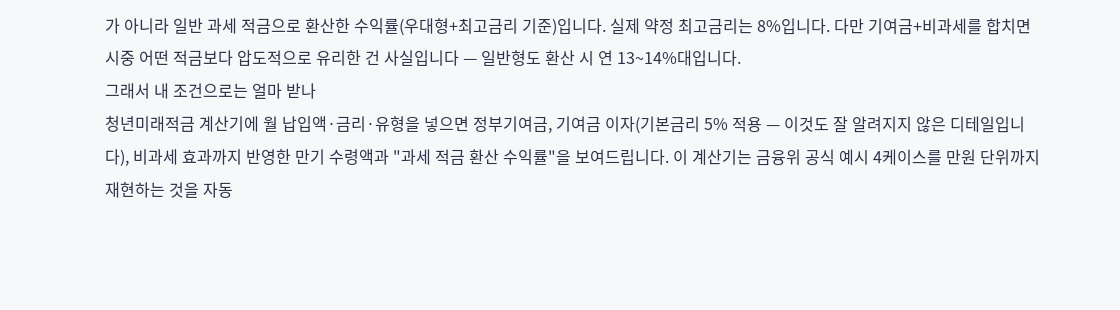가 아니라 일반 과세 적금으로 환산한 수익률(우대형+최고금리 기준)입니다. 실제 약정 최고금리는 8%입니다. 다만 기여금+비과세를 합치면 시중 어떤 적금보다 압도적으로 유리한 건 사실입니다 — 일반형도 환산 시 연 13~14%대입니다.
그래서 내 조건으로는 얼마 받나
청년미래적금 계산기에 월 납입액·금리·유형을 넣으면 정부기여금, 기여금 이자(기본금리 5% 적용 — 이것도 잘 알려지지 않은 디테일입니다), 비과세 효과까지 반영한 만기 수령액과 "과세 적금 환산 수익률"을 보여드립니다. 이 계산기는 금융위 공식 예시 4케이스를 만원 단위까지 재현하는 것을 자동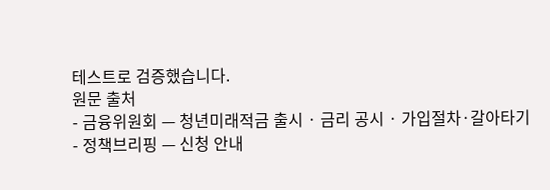테스트로 검증했습니다.
원문 출처
- 금융위원회 — 청년미래적금 출시 · 금리 공시 · 가입절차·갈아타기
- 정책브리핑 — 신청 안내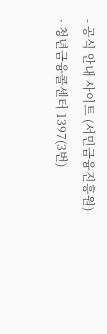- 공식 안내 사이트 (서민금융진흥원) · 청년금융콜센터 1397(3번)